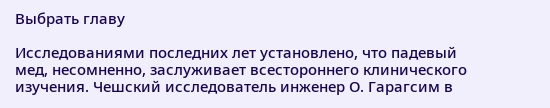Выбрать главу

Исследованиями последних лет установлено, что падевый мед, несомненно, заслуживает всестороннего клинического изучения. Чешский исследователь инженер О. Гарагсим в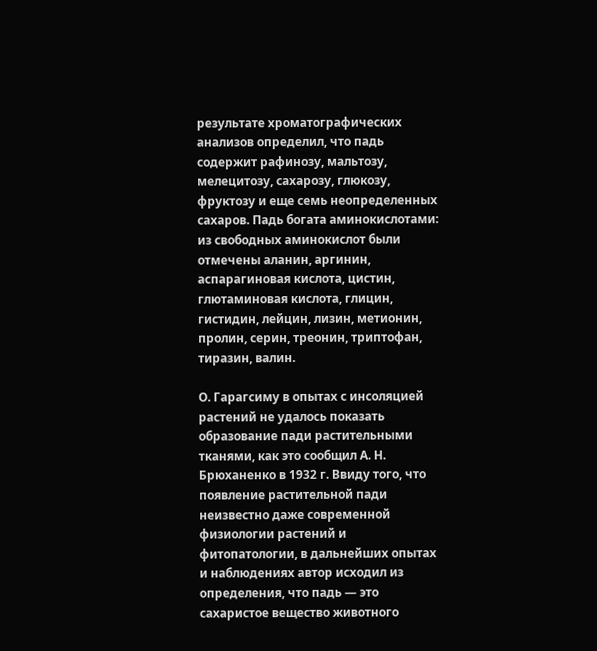результате хроматографических анализов определил, что падь содержит рафинозу, мальтозу, мелецитозу, сахарозу, глюкозу, фруктозу и еще семь неопределенных сахаров. Падь богата аминокислотами: из свободных аминокислот были отмечены аланин, аргинин, аспарагиновая кислота, цистин, глютаминовая кислота, глицин, гистидин, лейцин, лизин, метионин, пролин, серин, треонин, триптофан, тиразин, валин.

О. Гарагсиму в опытах с инсоляцией растений не удалось показать образование пади растительными тканями, как это сообщил А. Н. Брюханенко в 1932 г. Ввиду того, что появление растительной пади неизвестно даже современной физиологии растений и фитопатологии, в дальнейших опытах и наблюдениях автор исходил из определения, что падь — это сахаристое вещество животного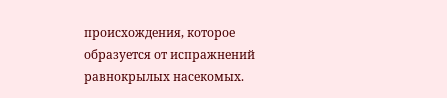происхождения, которое образуется от испражнений равнокрылых насекомых.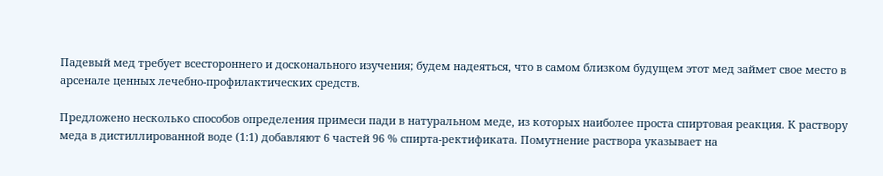Падевый мед требует всестороннего и досконального изучения; будем надеяться, что в самом близком будущем этот мед займет свое место в арсенале ценных лечебно-профилактических средств.

Предложено несколько способов определения примеси пади в натуральном меде, из которых наиболее проста спиртовая реакция. К раствору меда в дистиллированной воде (1:1) добавляют 6 частей 96 % спирта-ректификата. Помутнение раствора указывает на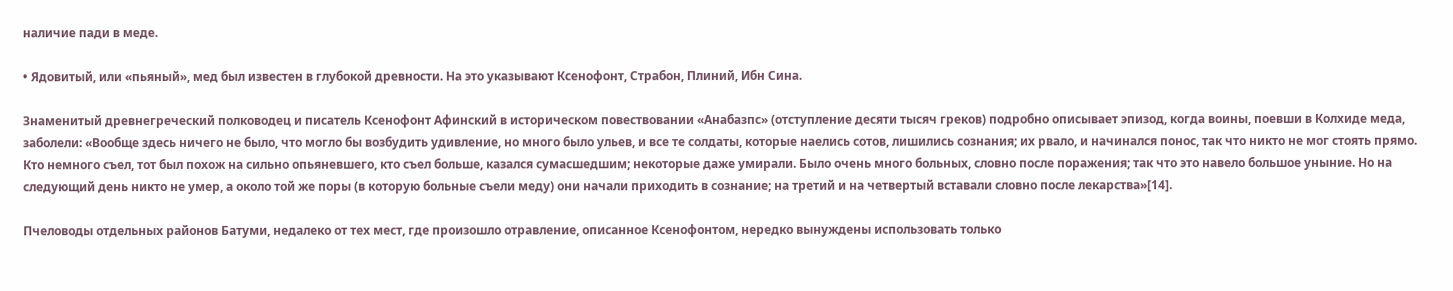наличие пади в меде.

• Ядовитый, или «пьяный», мед был известен в глубокой древности. На это указывают Ксенофонт, Страбон, Плиний, Ибн Сина.

Знаменитый древнегреческий полководец и писатель Ксенофонт Афинский в историческом повествовании «Анабазпс» (отступление десяти тысяч греков) подробно описывает эпизод, когда воины, поевши в Колхиде меда, заболели: «Вообще здесь ничего не было, что могло бы возбудить удивление, но много было ульев, и все те солдаты, которые наелись сотов, лишились сознания; их рвало, и начинался понос, так что никто не мог стоять прямо. Кто немного съел, тот был похож на сильно опьяневшего, кто съел больше, казался сумасшедшим; некоторые даже умирали. Было очень много больных, словно после поражения; так что это навело большое уныние. Но на следующий день никто не умер, а около той же поры (в которую больные съели меду) они начали приходить в сознание; на третий и на четвертый вставали словно после лекарства»[14].

Пчеловоды отдельных районов Батуми, недалеко от тех мест, где произошло отравление, описанное Ксенофонтом, нередко вынуждены использовать только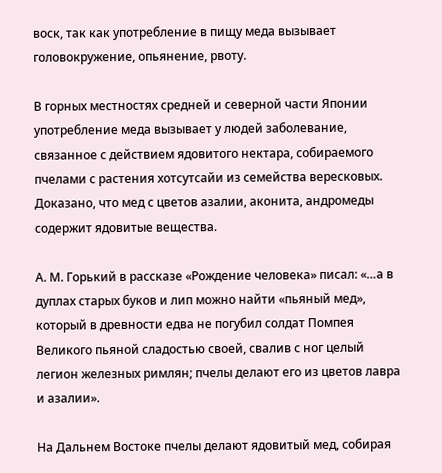воск, так как употребление в пищу меда вызывает головокружение, опьянение, рвоту.

В горных местностях средней и северной части Японии употребление меда вызывает у людей заболевание, связанное с действием ядовитого нектара, собираемого пчелами с растения хотсутсайи из семейства вересковых. Доказано, что мед с цветов азалии, аконита, андромеды содержит ядовитые вещества.

А. М. Горький в рассказе «Рождение человека» писал: «…а в дуплах старых буков и лип можно найти «пьяный мед», который в древности едва не погубил солдат Помпея Великого пьяной сладостью своей, свалив с ног целый легион железных римлян; пчелы делают его из цветов лавра и азалии».

На Дальнем Востоке пчелы делают ядовитый мед, собирая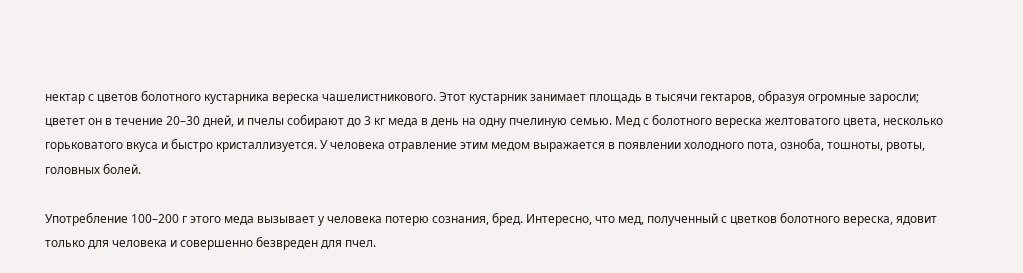нектар с цветов болотного кустарника вереска чашелистникового. Этот кустарник занимает площадь в тысячи гектаров, образуя огромные заросли; цветет он в течение 20–30 дней, и пчелы собирают до 3 кг меда в день на одну пчелиную семью. Мед с болотного вереска желтоватого цвета, несколько горьковатого вкуса и быстро кристаллизуется. У человека отравление этим медом выражается в появлении холодного пота, озноба, тошноты, рвоты, головных болей.

Употребление 100–200 г этого меда вызывает у человека потерю сознания, бред. Интересно, что мед, полученный с цветков болотного вереска, ядовит только для человека и совершенно безвреден для пчел.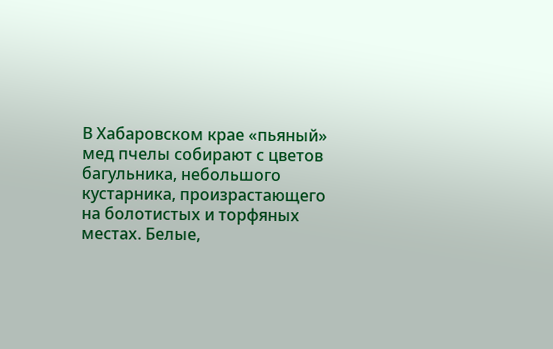В Хабаровском крае «пьяный» мед пчелы собирают с цветов багульника, небольшого кустарника, произрастающего на болотистых и торфяных местах. Белые,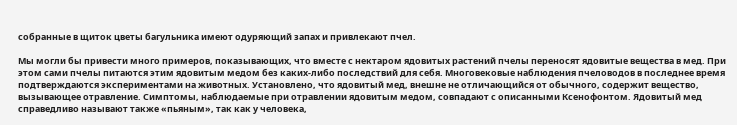собранные в щиток цветы багульника имеют одуряющий запах и привлекают пчел.

Мы могли бы привести много примеров, показывающих, что вместе с нектаром ядовитых растений пчелы переносят ядовитые вещества в мед. При этом сами пчелы питаются этим ядовитым медом без каких-либо последствий для себя. Многовековые наблюдения пчеловодов в последнее время подтверждаются экспериментами на животных. Установлено, что ядовитый мед, внешне не отличающийся от обычного, содержит вещество, вызывающее отравление. Симптомы, наблюдаемые при отравлении ядовитым медом, совпадают с описанными Ксенофонтом. Ядовитый мед справедливо называют также «пьяным», так как у человека,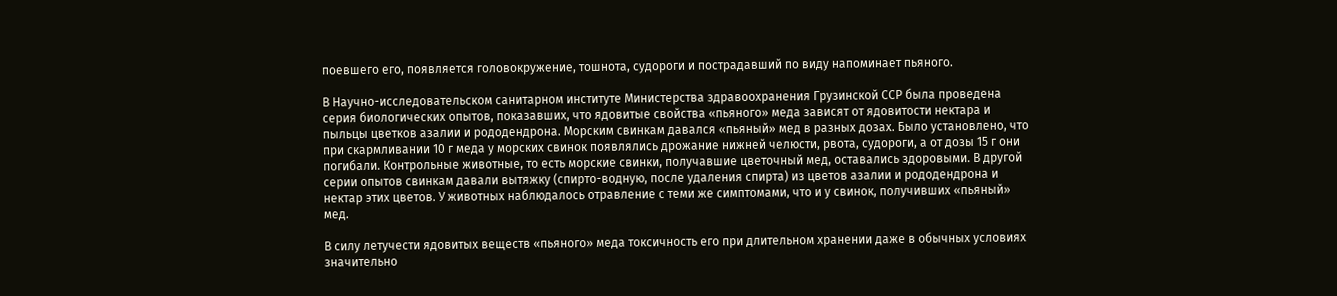поевшего его, появляется головокружение, тошнота, судороги и пострадавший по виду напоминает пьяного.

В Научно-исследовательском санитарном институте Министерства здравоохранения Грузинской ССР была проведена серия биологических опытов, показавших, что ядовитые свойства «пьяного» меда зависят от ядовитости нектара и пыльцы цветков азалии и рододендрона. Морским свинкам давался «пьяный» мед в разных дозах. Было установлено, что при скармливании 10 г меда у морских свинок появлялись дрожание нижней челюсти, рвота, судороги, а от дозы 15 г они погибали. Контрольные животные, то есть морские свинки, получавшие цветочный мед, оставались здоровыми. В другой серии опытов свинкам давали вытяжку (спирто-водную, после удаления спирта) из цветов азалии и рододендрона и нектар этих цветов. У животных наблюдалось отравление с теми же симптомами, что и у свинок, получивших «пьяный» мед.

В силу летучести ядовитых веществ «пьяного» меда токсичность его при длительном хранении даже в обычных условиях значительно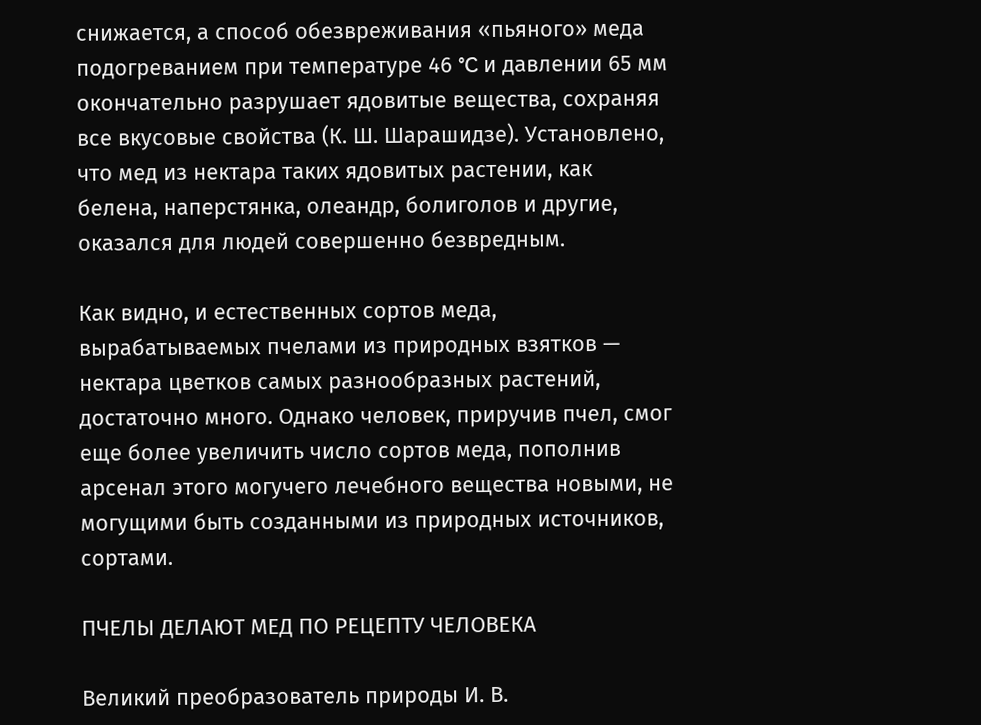снижается, а способ обезвреживания «пьяного» меда подогреванием при температуре 46 °C и давлении 65 мм окончательно разрушает ядовитые вещества, сохраняя все вкусовые свойства (К. Ш. Шарашидзе). Установлено, что мед из нектара таких ядовитых растении, как белена, наперстянка, олеандр, болиголов и другие, оказался для людей совершенно безвредным.

Как видно, и естественных сортов меда, вырабатываемых пчелами из природных взятков — нектара цветков самых разнообразных растений, достаточно много. Однако человек, приручив пчел, смог еще более увеличить число сортов меда, пополнив арсенал этого могучего лечебного вещества новыми, не могущими быть созданными из природных источников, сортами.

ПЧЕЛЫ ДЕЛАЮТ МЕД ПО РЕЦЕПТУ ЧЕЛОВЕКА

Великий преобразователь природы И. В.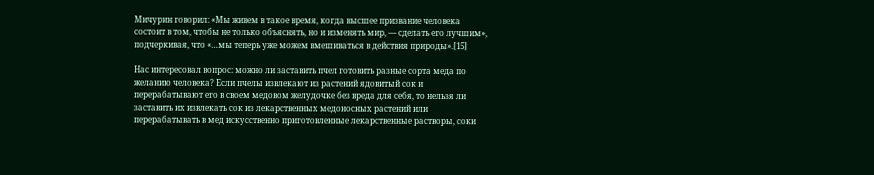Мичурин говорил: «Мы живем в такое время, когда высшее призвание человека состоит в том, чтобы не только объяснять, но и изменять мир, — сделать его лучшим», подчеркивая, что «…мы теперь уже можем вмешиваться в действия природы».[15]

Нас интересовал вопрос: можно ли заставить пчел готовить разные сорта меда по желанию человека? Если пчелы извлекают из растений ядовитый сок и перерабатывают его в своем медовом желудочке без вреда для себя, то нельзя ли заставить их извлекать сок из лекарственных медоносных растений или перерабатывать в мед искусственно приготовленные лекарственные растворы, соки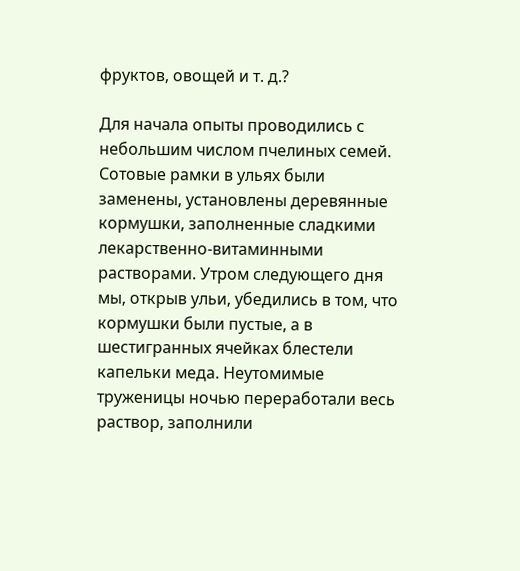фруктов, овощей и т. д.?

Для начала опыты проводились с небольшим числом пчелиных семей. Сотовые рамки в ульях были заменены, установлены деревянные кормушки, заполненные сладкими лекарственно-витаминными растворами. Утром следующего дня мы, открыв ульи, убедились в том, что кормушки были пустые, а в шестигранных ячейках блестели капельки меда. Неутомимые труженицы ночью переработали весь раствор, заполнили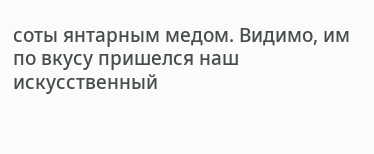соты янтарным медом. Видимо, им по вкусу пришелся наш искусственный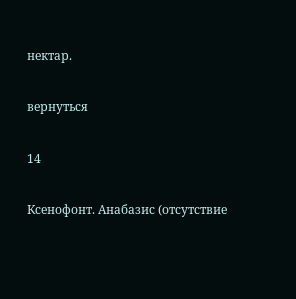нектар.

вернуться

14

Ксенофонт. Анабазис (отсутствие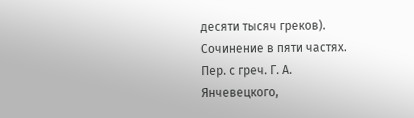десяти тысяч греков). Сочинение в пяти частях. Пер. с греч. Г. А. Янчевецкого,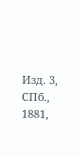Изд. 3, СПб., 1881,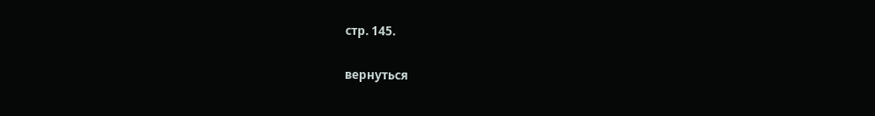стр. 145.

вернуться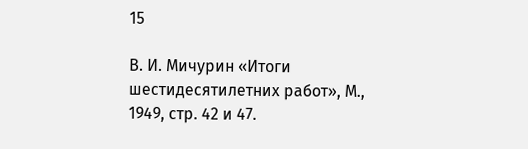15

В. И. Мичурин «Итоги шестидесятилетних работ», М., 1949, стр. 42 и 47.